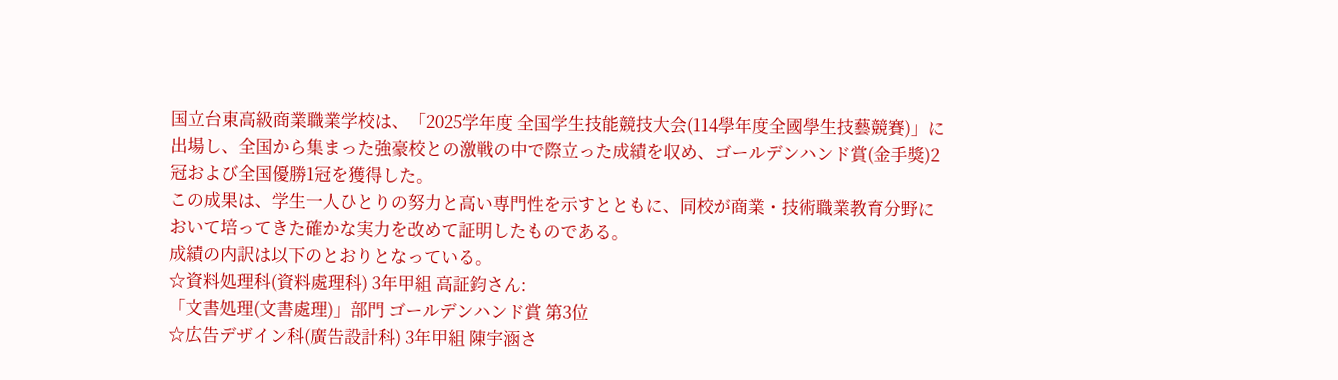国立台東高級商業職業学校は、「2025学年度 全国学生技能競技大会(114學年度全國學生技藝競賽)」に出場し、全国から集まった強豪校との激戦の中で際立った成績を収め、ゴールデンハンド賞(金手獎)2冠および全国優勝1冠を獲得した。
この成果は、学生一人ひとりの努力と高い専門性を示すとともに、同校が商業・技術職業教育分野において培ってきた確かな実力を改めて証明したものである。
成績の内訳は以下のとおりとなっている。
☆資料処理科(資料處理科) 3年甲組 高証鈞さん:
「文書処理(文書處理)」部門 ゴールデンハンド賞 第3位
☆広告デザイン科(廣告設計科) 3年甲組 陳宇涵さ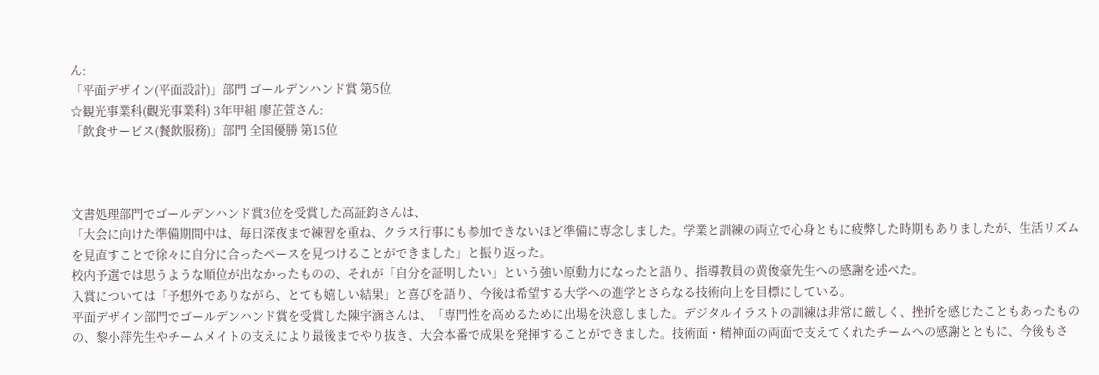ん:
「平面デザイン(平面設計)」部門 ゴールデンハンド賞 第5位
☆観光事業科(觀光事業科) 3年甲組 廖芷萱さん:
「飲食サービス(餐飲服務)」部門 全国優勝 第15位



文書処理部門でゴールデンハンド賞3位を受賞した高証鈞さんは、
「大会に向けた準備期間中は、毎日深夜まで練習を重ね、クラス行事にも参加できないほど準備に専念しました。学業と訓練の両立で心身ともに疲弊した時期もありましたが、生活リズムを見直すことで徐々に自分に合ったペースを見つけることができました」と振り返った。
校内予選では思うような順位が出なかったものの、それが「自分を証明したい」という強い原動力になったと語り、指導教員の黄俊豪先生への感謝を述べた。
入賞については「予想外でありながら、とても嬉しい結果」と喜びを語り、今後は希望する大学への進学とさらなる技術向上を目標にしている。
平面デザイン部門でゴールデンハンド賞を受賞した陳宇涵さんは、「専門性を高めるために出場を決意しました。デジタルイラストの訓練は非常に厳しく、挫折を感じたこともあったものの、黎小萍先生やチームメイトの支えにより最後までやり抜き、大会本番で成果を発揮することができました。技術面・精神面の両面で支えてくれたチームへの感謝とともに、今後もさ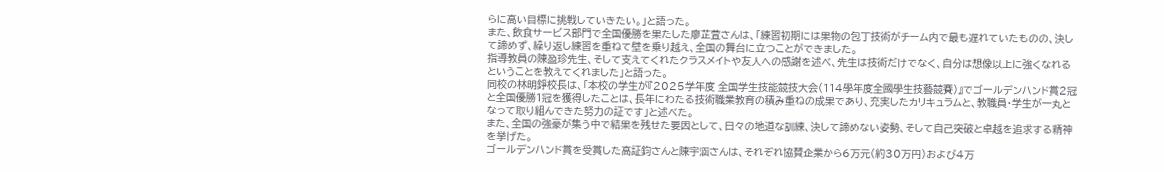らに高い目標に挑戦していきたい。」と語った。
また、飲食サービス部門で全国優勝を果たした廖芷萱さんは、「練習初期には果物の包丁技術がチーム内で最も遅れていたものの、決して諦めず、繰り返し練習を重ねて壁を乗り越え、全国の舞台に立つことができました。
指導教員の陳盈珍先生、そして支えてくれたクラスメイトや友人への感謝を述べ、先生は技術だけでなく、自分は想像以上に強くなれるということを教えてくれました」と語った。
同校の林明錚校長は、「本校の学生が『2025学年度 全国学生技能競技大会(114學年度全國學生技藝競賽)』でゴールデンハンド賞2冠と全国優勝1冠を獲得したことは、長年にわたる技術職業教育の積み重ねの成果であり、充実したカリキュラムと、教職員・学生が一丸となって取り組んできた努力の証です」と述べた。
また、全国の強豪が集う中で結果を残せた要因として、日々の地道な訓練、決して諦めない姿勢、そして自己突破と卓越を追求する精神を挙げた。
ゴールデンハンド賞を受賞した高証鈞さんと陳宇涵さんは、それぞれ協賛企業から6万元(約30万円)および4万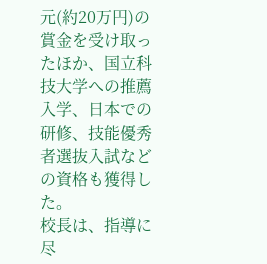元(約20万円)の賞金を受け取ったほか、国立科技大学への推薦入学、日本での研修、技能優秀者選抜入試などの資格も獲得した。
校長は、指導に尽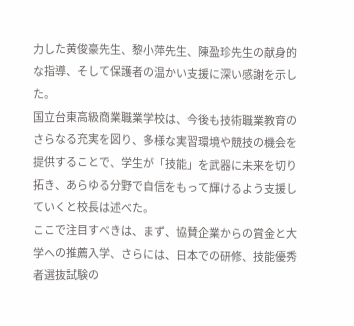力した黄俊豪先生、黎小萍先生、陳盈珍先生の献身的な指導、そして保護者の温かい支援に深い感謝を示した。
国立台東高級商業職業学校は、今後も技術職業教育のさらなる充実を図り、多様な実習環境や競技の機会を提供することで、学生が「技能」を武器に未来を切り拓き、あらゆる分野で自信をもって輝けるよう支援していくと校長は述べた。
ここで注目すべきは、まず、協賛企業からの賞金と大学への推薦入学、さらには、日本での研修、技能優秀者選抜試験の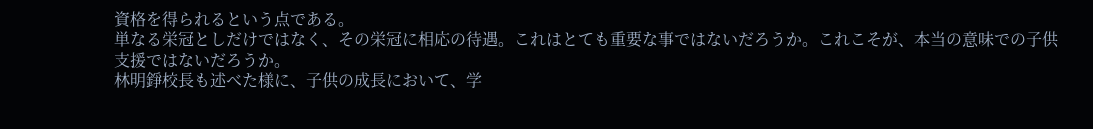資格を得られるという点である。
単なる栄冠としだけではなく、その栄冠に相応の待遇。これはとても重要な事ではないだろうか。これこそが、本当の意味での子供支援ではないだろうか。
林明錚校長も述べた様に、子供の成長において、学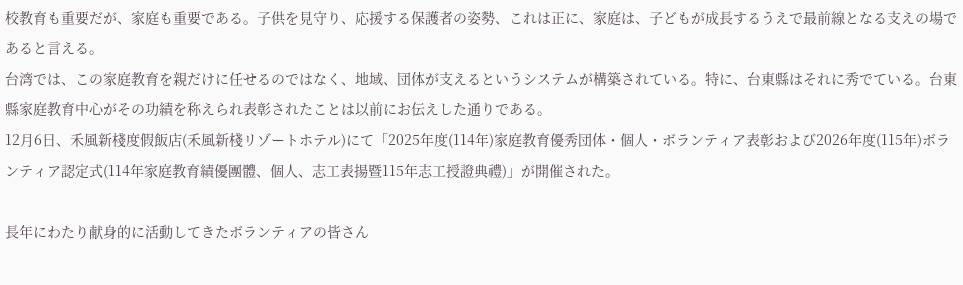校教育も重要だが、家庭も重要である。子供を見守り、応援する保護者の姿勢、これは正に、家庭は、子どもが成長するうえで最前線となる支えの場であると言える。
台湾では、この家庭教育を親だけに任せるのではなく、地域、団体が支えるというシステムが構築されている。特に、台東縣はそれに秀でている。台東縣家庭教育中心がその功績を称えられ表彰されたことは以前にお伝えした通りである。
12月6日、禾風新棧度假飯店(禾風新棧リゾートホテル)にて「2025年度(114年)家庭教育優秀団体・個人・ボランティア表彰および2026年度(115年)ボランティア認定式(114年家庭教育績優團體、個人、志工表揚暨115年志工授證典禮)」が開催された。

長年にわたり献身的に活動してきたボランティアの皆さん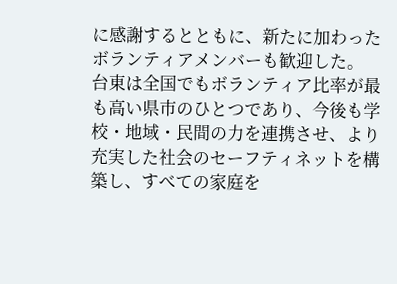に感謝するとともに、新たに加わったボランティアメンバーも歓迎した。
台東は全国でもボランティア比率が最も高い県市のひとつであり、今後も学校・地域・民間の力を連携させ、より充実した社会のセーフティネットを構築し、すべての家庭を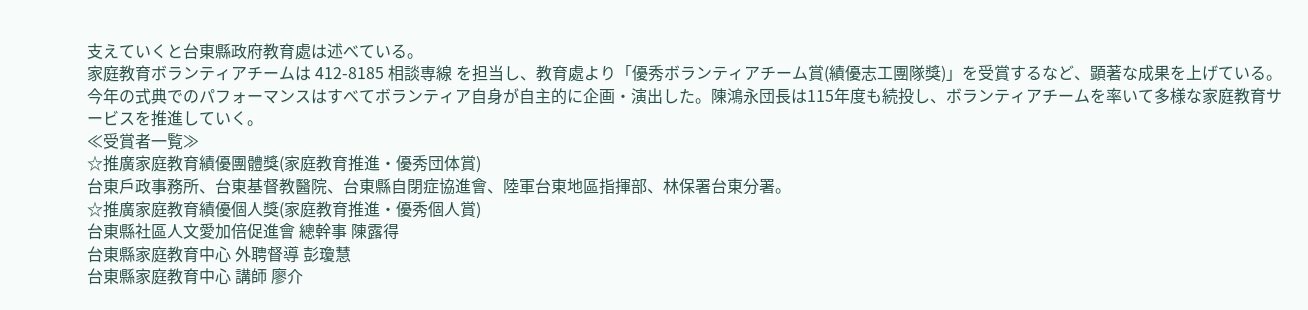支えていくと台東縣政府教育處は述べている。
家庭教育ボランティアチームは 412-8185 相談専線 を担当し、教育處より「優秀ボランティアチーム賞(績優志工團隊獎)」を受賞するなど、顕著な成果を上げている。
今年の式典でのパフォーマンスはすべてボランティア自身が自主的に企画・演出した。陳鴻永団長は115年度も続投し、ボランティアチームを率いて多様な家庭教育サービスを推進していく。
≪受賞者一覧≫
☆推廣家庭教育績優團體獎(家庭教育推進・優秀団体賞)
台東戶政事務所、台東基督教醫院、台東縣自閉症協進會、陸軍台東地區指揮部、林保署台東分署。
☆推廣家庭教育績優個人獎(家庭教育推進・優秀個人賞)
台東縣社區人文愛加倍促進會 總幹事 陳露得
台東縣家庭教育中心 外聘督導 彭瓊慧
台東縣家庭教育中心 講師 廖介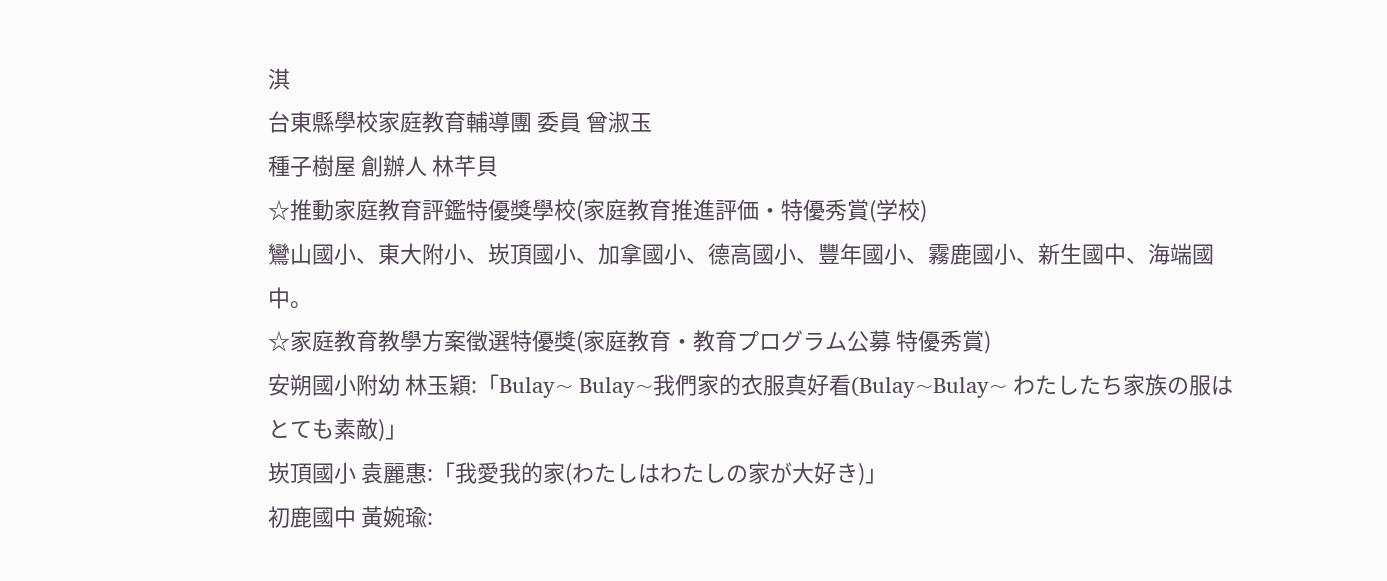淇
台東縣學校家庭教育輔導團 委員 曾淑玉
種子樹屋 創辦人 林芊貝
☆推動家庭教育評鑑特優獎學校(家庭教育推進評価・特優秀賞(学校)
鸞山國小、東大附小、崁頂國小、加拿國小、德高國小、豐年國小、霧鹿國小、新生國中、海端國中。
☆家庭教育教學方案徵選特優獎(家庭教育・教育プログラム公募 特優秀賞)
安朔國小附幼 林玉穎:「Bulay~ Bulay~我們家的衣服真好看(Bulay~Bulay~ わたしたち家族の服はとても素敵)」
崁頂國小 袁麗惠:「我愛我的家(わたしはわたしの家が大好き)」
初鹿國中 黃婉瑜: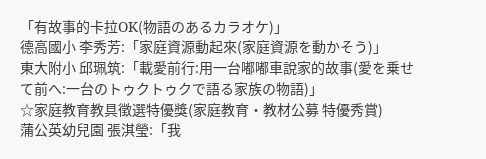「有故事的卡拉OK(物語のあるカラオケ)」
德高國小 李秀芳:「家庭資源動起來(家庭資源を動かそう)」
東大附小 邱珮筑:「載愛前行:用一台嘟嘟車說家的故事(愛を乗せて前へ:一台のトゥクトゥクで語る家族の物語)」
☆家庭教育教具徵選特優獎(家庭教育・教材公募 特優秀賞)
蒲公英幼兒園 張淇瑩:「我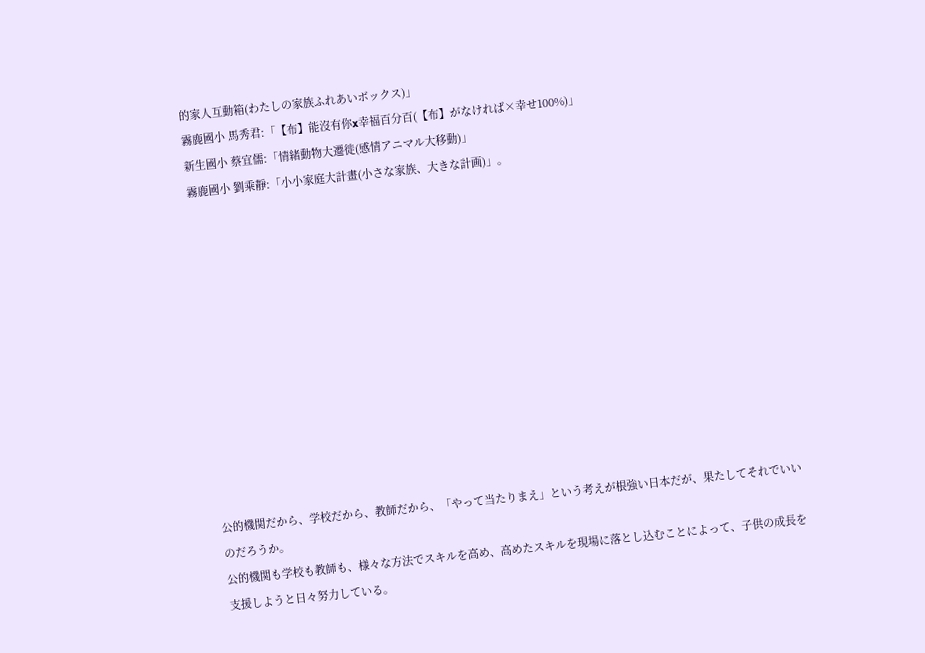的家人互動箱(わたしの家族ふれあいボックス)」
霧鹿國小 馬秀君:「【布】能沒有你x幸福百分百(【布】がなければ×幸せ100%)」
新生國小 蔡宜儒:「情緒動物大遷徙(感情アニマル大移動)」
霧鹿國小 劉乘靜:「小小家庭大計畫(小さな家族、大きな計画)」。












公的機関だから、学校だから、教師だから、「やって当たりまえ」という考えが根強い日本だが、果たしてそれでいいのだろうか。
公的機関も学校も教師も、様々な方法でスキルを高め、高めたスキルを現場に落とし込むことによって、子供の成長を支援しようと日々努力している。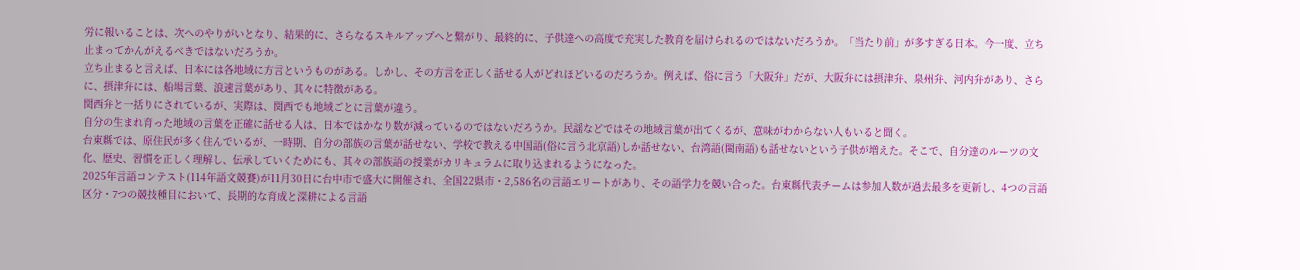労に報いることは、次へのやりがいとなり、結果的に、さらなるスキルアップへと繋がり、最終的に、子供達への高度で充実した教育を届けられるのではないだろうか。「当たり前」が多すぎる日本。今一度、立ち止まってかんがえるべきではないだろうか。
立ち止まると言えば、日本には各地域に方言というものがある。しかし、その方言を正しく話せる人がどれほどいるのだろうか。例えば、俗に言う「大阪弁」だが、大阪弁には摂津弁、泉州弁、河内弁があり、さらに、摂津弁には、船場言葉、浪速言葉があり、其々に特徴がある。
関西弁と一括りにされているが、実際は、関西でも地域ごとに言葉が違う。
自分の生まれ育った地域の言葉を正確に話せる人は、日本ではかなり数が減っているのではないだろうか。民謡などではその地域言葉が出てくるが、意味がわからない人もいると聞く。
台東縣では、原住民が多く住んでいるが、一時期、自分の部族の言葉が話せない、学校で教える中国語(俗に言う北京語)しか話せない、台湾語(閩南語)も話せないという子供が増えた。そこで、自分達のルーツの文化、歴史、習慣を正しく理解し、伝承していくためにも、其々の部族語の授業がカリキュラムに取り込まれるようになった。
2025年言語コンテスト(114年語文競賽)が11月30日に台中市で盛大に開催され、全国22県市・2,586名の言語エリートがあり、その語学力を競い合った。台東縣代表チームは参加人数が過去最多を更新し、4つの言語区分・7つの競技種目において、長期的な育成と深耕による言語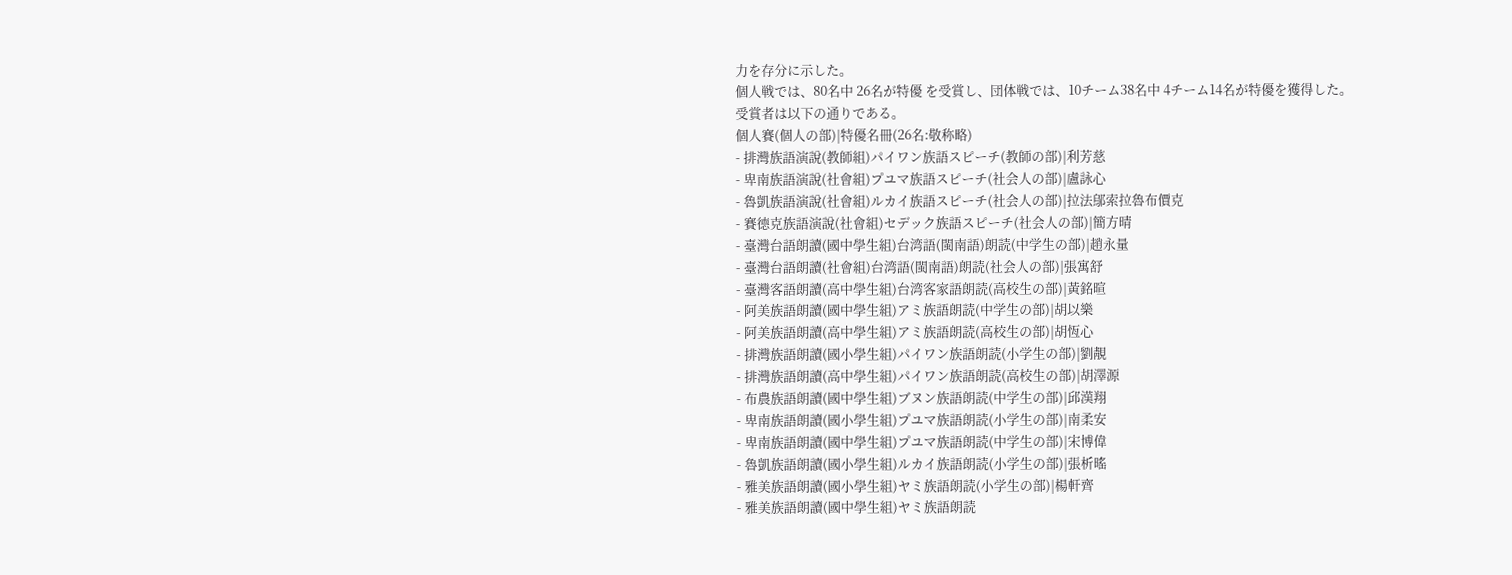力を存分に示した。
個人戦では、80名中 26名が特優 を受賞し、団体戦では、10チーム38名中 4チーム14名が特優を獲得した。
受賞者は以下の通りである。
個人賽(個人の部)|特優名冊(26名:敬称略)
- 排灣族語演說(教師組)パイワン族語スピーチ(教師の部)|利芳慈
- 卑南族語演說(社會組)プユマ族語スピーチ(社会人の部)|盧詠心
- 魯凱族語演說(社會組)ルカイ族語スピーチ(社会人の部)|拉法鄔索拉魯布價克
- 賽德克族語演說(社會組)セデック族語スピーチ(社会人の部)|簡方晴
- 臺灣台語朗讀(國中學生組)台湾語(閩南語)朗読(中学生の部)|趙永量
- 臺灣台語朗讀(社會組)台湾語(閩南語)朗読(社会人の部)|張寓舒
- 臺灣客語朗讀(高中學生組)台湾客家語朗読(高校生の部)|黃銘暄
- 阿美族語朗讀(國中學生組)アミ族語朗読(中学生の部)|胡以樂
- 阿美族語朗讀(高中學生組)アミ族語朗読(高校生の部)|胡恆心
- 排灣族語朗讀(國小學生組)パイワン族語朗読(小学生の部)|劉靚
- 排灣族語朗讀(高中學生組)パイワン族語朗読(高校生の部)|胡澤源
- 布農族語朗讀(國中學生組)ブヌン族語朗読(中学生の部)|邱漢翔
- 卑南族語朗讀(國小學生組)プユマ族語朗読(小学生の部)|南柔安
- 卑南族語朗讀(國中學生組)プユマ族語朗読(中学生の部)|宋博偉
- 魯凱族語朗讀(國小學生組)ルカイ族語朗読(小学生の部)|張析暚
- 雅美族語朗讀(國小學生組)ヤミ族語朗読(小学生の部)|楊軒齊
- 雅美族語朗讀(國中學生組)ヤミ族語朗読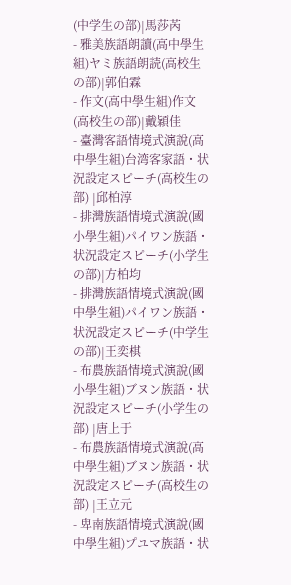(中学生の部)|馬莎芮
- 雅美族語朗讀(高中學生組)ヤミ族語朗読(高校生の部)|郭伯霖
- 作文(高中學生組)作文(高校生の部)|戴穎佳
- 臺灣客語情境式演說(高中學生組)台湾客家語・状況設定スピーチ(高校生の部) |邱柏淳
- 排灣族語情境式演說(國小學生組)パイワン族語・状況設定スピーチ(小学生の部)|方柏均
- 排灣族語情境式演說(國中學生組)パイワン族語・状況設定スピーチ(中学生の部)|王奕棋
- 布農族語情境式演說(國小學生組)ブヌン族語・状況設定スピーチ(小学生の部) |唐上于
- 布農族語情境式演說(高中學生組)ブヌン族語・状況設定スピーチ(高校生の部) |王立元
- 卑南族語情境式演說(國中學生組)プユマ族語・状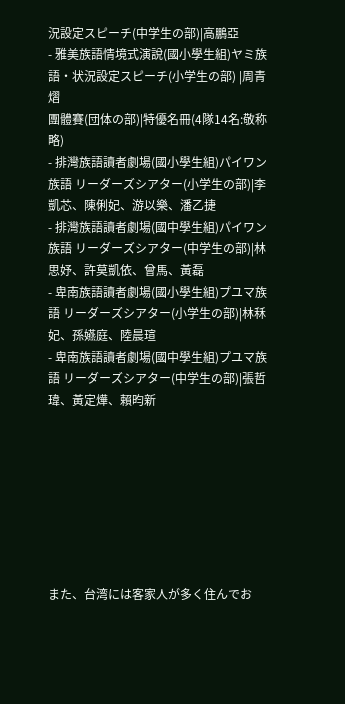況設定スピーチ(中学生の部)|高鵬亞
- 雅美族語情境式演說(國小學生組)ヤミ族語・状況設定スピーチ(小学生の部) |周青熠
團體賽(団体の部)|特優名冊(4隊14名:敬称略)
- 排灣族語讀者劇場(國小學生組)パイワン族語 リーダーズシアター(小学生の部)|李凱芯、陳俐妃、游以樂、潘乙捷
- 排灣族語讀者劇場(國中學生組)パイワン族語 リーダーズシアター(中学生の部)|林思妤、許莫凱依、曾馬、黃磊
- 卑南族語讀者劇場(國小學生組)プユマ族語 リーダーズシアター(小学生の部)|林秝妃、孫嬿庭、陸晨瑄
- 卑南族語讀者劇場(國中學生組)プユマ族語 リーダーズシアター(中学生の部)|張哲瑋、黃定燁、賴昀新








また、台湾には客家人が多く住んでお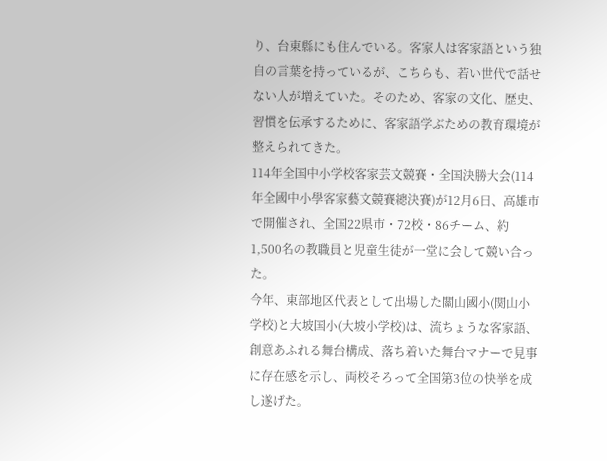り、台東縣にも住んでいる。客家人は客家語という独自の言葉を持っているが、こちらも、若い世代で話せない人が増えていた。そのため、客家の文化、歴史、習慣を伝承するために、客家語学ぶための教育環境が整えられてきた。
114年全国中小学校客家芸文競賽・全国決勝大会(114年全國中小學客家藝文競賽總決賽)が12月6日、高雄市で開催され、全国22県市・72校・86チーム、約1,500名の教職員と児童生徒が一堂に会して競い合った。
今年、東部地区代表として出場した關山國小(関山小学校)と大坡国小(大坡小学校)は、流ちょうな客家語、創意あふれる舞台構成、落ち着いた舞台マナーで見事に存在感を示し、両校そろって全国第3位の快挙を成し遂げた。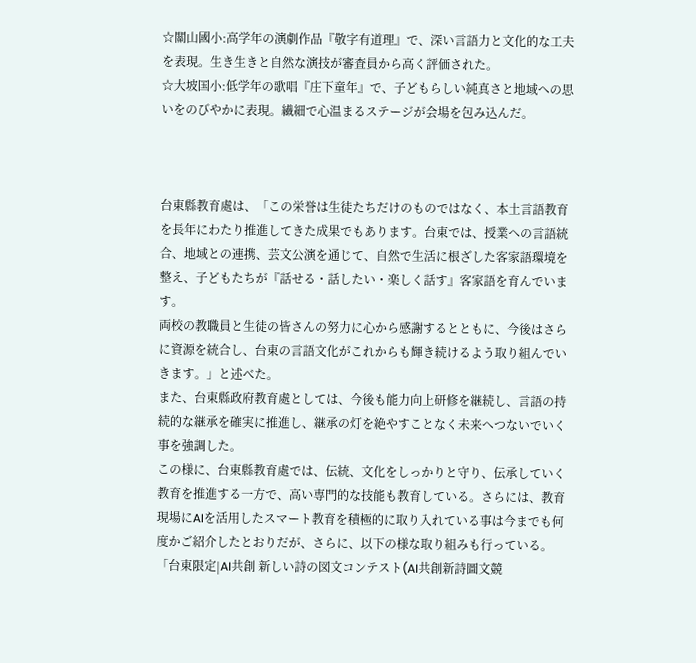☆關山國小:高学年の演劇作品『敬字有道理』で、深い言語力と文化的な工夫を表現。生き生きと自然な演技が審査員から高く評価された。
☆大坡国小:低学年の歌唱『庄下童年』で、子どもらしい純真さと地域への思いをのびやかに表現。繊細で心温まるステージが会場を包み込んだ。



台東縣教育處は、「この栄誉は生徒たちだけのものではなく、本土言語教育を長年にわたり推進してきた成果でもあります。台東では、授業への言語統合、地域との連携、芸文公演を通じて、自然で生活に根ざした客家語環境を整え、子どもたちが『話せる・話したい・楽しく話す』客家語を育んでいます。
両校の教職員と生徒の皆さんの努力に心から感謝するとともに、今後はさらに資源を統合し、台東の言語文化がこれからも輝き続けるよう取り組んでいきます。」と述べた。
また、台東縣政府教育處としては、今後も能力向上研修を継続し、言語の持続的な継承を確実に推進し、継承の灯を絶やすことなく未来へつないでいく事を強調した。
この様に、台東縣教育處では、伝統、文化をしっかりと守り、伝承していく教育を推進する一方で、高い専門的な技能も教育している。さらには、教育現場にAIを活用したスマート教育を積極的に取り入れている事は今までも何度かご紹介したとおりだが、さらに、以下の様な取り組みも行っている。
「台東限定|AI共創 新しい詩の図文コンテスト(AI共創新詩圖文競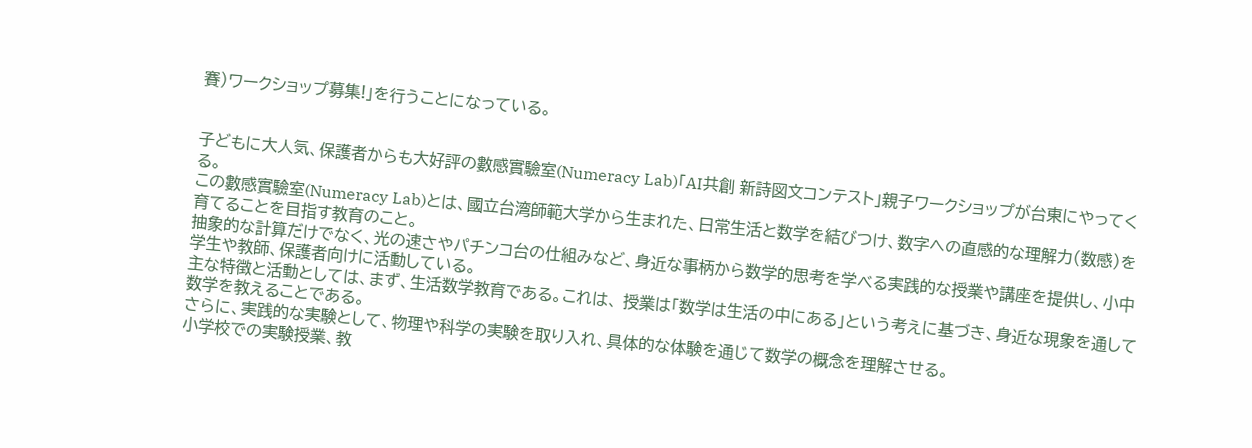賽)ワークショップ募集!」を行うことになっている。


子どもに大人気、保護者からも大好評の數感實驗室(Numeracy Lab)「AI共創 新詩図文コンテスト」親子ワークショップが台東にやってくる。
この數感實驗室(Numeracy Lab)とは、國立台湾師範大学から生まれた、日常生活と数学を結びつけ、数字への直感的な理解力(数感)を育てることを目指す教育のこと。
抽象的な計算だけでなく、光の速さやパチンコ台の仕組みなど、身近な事柄から数学的思考を学べる実践的な授業や講座を提供し、小中学生や教師、保護者向けに活動している。
主な特徴と活動としては、まず、生活数学教育である。これは、 授業は「数学は生活の中にある」という考えに基づき、身近な現象を通して数学を教えることである。
さらに、実践的な実験として、物理や科学の実験を取り入れ、具体的な体験を通じて数学の概念を理解させる。
小学校での実験授業、教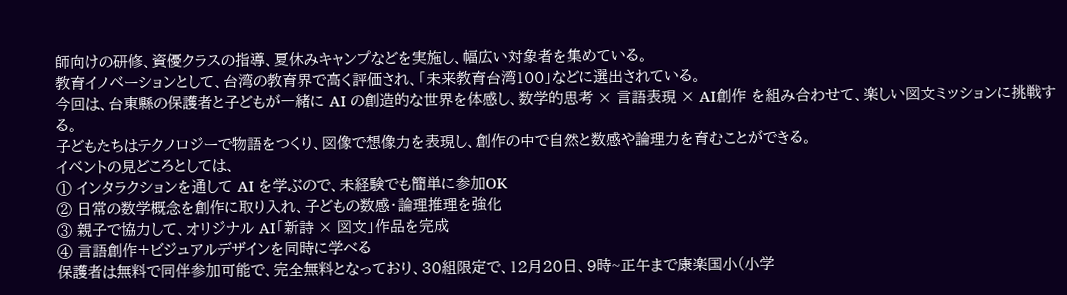師向けの研修、資優クラスの指導、夏休みキャンプなどを実施し、幅広い対象者を集めている。
教育イノベーションとして、台湾の教育界で高く評価され、「未来教育台湾100」などに選出されている。
今回は、台東縣の保護者と子どもが一緒に AI の創造的な世界を体感し、数学的思考 × 言語表現 × AI創作 を組み合わせて、楽しい図文ミッションに挑戦する。
子どもたちはテクノロジーで物語をつくり、図像で想像力を表現し、創作の中で自然と数感や論理力を育むことができる。
イベントの見どころとしては、
① インタラクションを通して AI を学ぶので、未経験でも簡単に参加OK
② 日常の数学概念を創作に取り入れ、子どもの数感・論理推理を強化
③ 親子で協力して、オリジナル AI「新詩 × 図文」作品を完成
④ 言語創作+ビジュアルデザインを同時に学べる
保護者は無料で同伴参加可能で、完全無料となっており、30組限定で、12月20日、9時~正午まで康楽国小(小学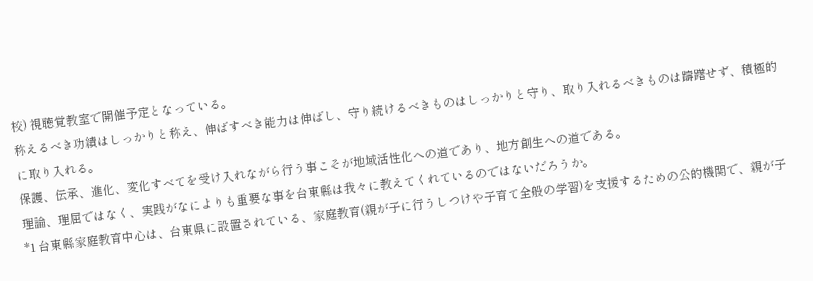校) 視聴覚教室で開催予定となっている。
称えるべき功績はしっかりと称え、伸ばすべき能力は伸ばし、守り続けるべきものはしっかりと守り、取り入れるべきものは躊躇せず、積極的に取り入れる。
保護、伝承、進化、変化すべてを受け入れながら行う事こそが地域活性化への道であり、地方創生への道である。
理論、理屈ではなく、実践がなによりも重要な事を台東縣は我々に教えてくれているのではないだろうか。
*1 台東縣家庭教育中心は、台東県に設置されている、家庭教育(親が子に行うしつけや子育て全般の学習)を支援するための公的機関で、親が子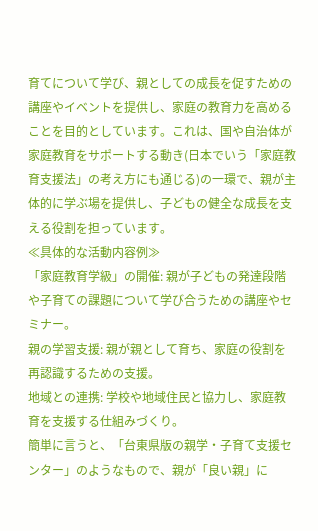育てについて学び、親としての成長を促すための講座やイベントを提供し、家庭の教育力を高めることを目的としています。これは、国や自治体が家庭教育をサポートする動き(日本でいう「家庭教育支援法」の考え方にも通じる)の一環で、親が主体的に学ぶ場を提供し、子どもの健全な成長を支える役割を担っています。
≪具体的な活動内容例≫
「家庭教育学級」の開催: 親が子どもの発達段階や子育ての課題について学び合うための講座やセミナー。
親の学習支援: 親が親として育ち、家庭の役割を再認識するための支援。
地域との連携: 学校や地域住民と協力し、家庭教育を支援する仕組みづくり。
簡単に言うと、「台東県版の親学・子育て支援センター」のようなもので、親が「良い親」に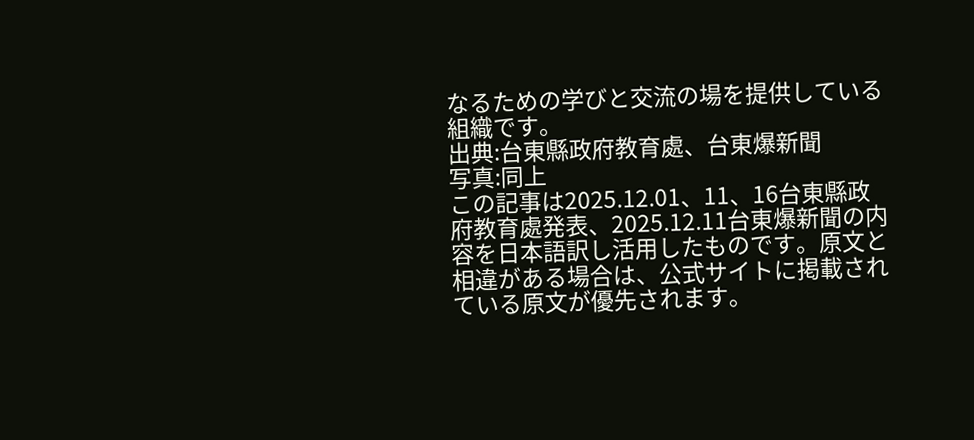なるための学びと交流の場を提供している組織です。
出典:台東縣政府教育處、台東爆新聞
写真:同上
この記事は2025.12.01、11、16台東縣政府教育處発表、2025.12.11台東爆新聞の内容を日本語訳し活用したものです。原文と相違がある場合は、公式サイトに掲載されている原文が優先されます。